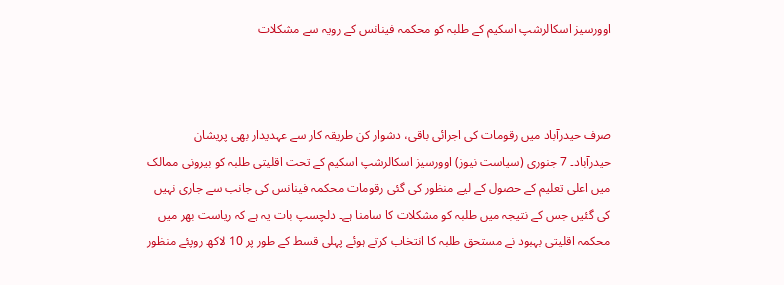اوورسیز اسکالرشپ اسکیم کے طلبہ کو محکمہ فینانس کے رویہ سے مشکلات



صرف حیدرآباد میں رقومات کی اجرائی باقی، دشوار کن طریقہ کار سے عہدیدار بھی پریشان
حیدرآباد۔ 7 جنوری (سیاست نیوز) اوورسیز اسکالرشپ اسکیم کے تحت اقلیتی طلبہ کو بیرونی ممالک میں اعلی تعلیم کے حصول کے لیے منظور کی گئی رقومات محکمہ فینانس کی جانب سے جاری نہیں کی گئیں جس کے نتیجہ میں طلبہ کو مشکلات کا سامنا ہے۔ دلچسپ بات یہ ہے کہ ریاست بھر میں محکمہ اقلیتی بہبود نے مستحق طلبہ کا انتخاب کرتے ہوئے پہلی قسط کے طور پر 10 لاکھ روپئے منظور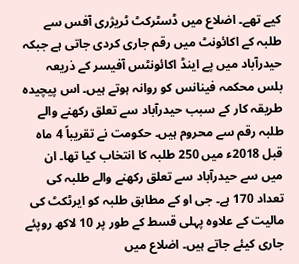کیے تھے۔ اضلاع میں ڈسٹرکٹ ٹریژری آفس سے طلبہ کے اکائونٹ میں رقم جاری کردی جاتی ہے جبکہ حیدرآباد میں پے اینڈ اکائونٹس آفیسر کے ذریعہ بلس محکمہ فینانس کو روانہ ہوتے ہیں۔ اس پیچیدہ طریقہ کار کے سبب حیدرآباد سے تعلق رکھنے والے طلبہ رقم سے محروم ہیں۔ حکومت نے تقریباً 4 ماہ قبل 2018ء میں 250 طلبہ کا انتخاب کیا تھا۔ ان میں سے حیدرآباد سے تعلق رکھنے والے طلبہ کی تعداد 170 ہے۔ جی او کے مطابق طلبہ کو ایرٹکٹ کی مالیت کے علاوہ پہلی قسط کے طور پر 10 لاکھ روپئے جاری کیئے جاتے ہیں۔ اضلاع میں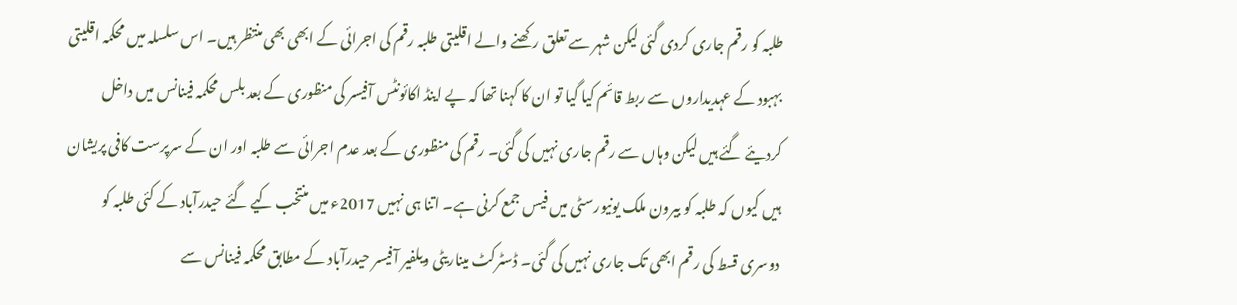طلبہ کو رقم جاری کردی گئی لیکن شہر سے تعلق رکھنے والے اقلیتی طلبہ رقم کی اجرائی کے ابھی بھی منتظر ہیں۔ اس سلسلہ میں محکمہ اقلیتی بہبود کے عہدیداروں سے ربط قائم کیا گیا تو ان کا کہنا تھا کہ پے اینڈ اکائونٹس آفیسر کی منظوری کے بعد بلس محکمہ فینانس میں داخل کردیئے گئے ہیں لیکن وہاں سے رقم جاری نہیں کی گئی۔ رقم کی منظوری کے بعد عدم اجرائی سے طلبہ اور ان کے سرپرست کافی پریشان ہیں کیوں کہ طلبہ کو بیرون ملک یونیورسٹی میں فیس جمع کرنی ہے۔ اتنا ہی نہیں 2017ء میں منتخب کیے گئے حیدرآباد کے کئی طلبہ کو دوسری قسط کی رقم ابھی تک جاری نہیں کی گئی۔ ڈسٹرکٹ میناریٹی ویلفیر آفیسر حیدرآباد کے مطابق محکمہ فینانس سے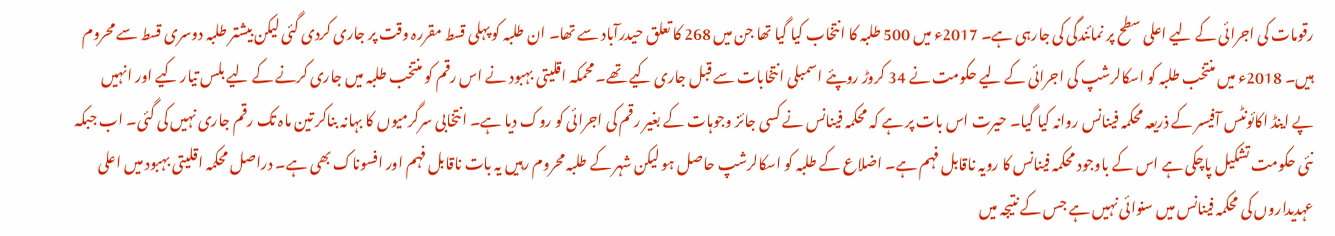رقومات کی اجرائی کے لیے اعلی سطح پر نمائندگی کی جارہی ہے۔ 2017ء میں 500 طلبہ کا انتخاب کیا گیا تھا جن میں 268 کا تعلق حیدرآباد سے تھا۔ ان طلبہ کو پہلی قسط مقررہ وقت پر جاری کردی گئی لیکن بیشتر طلبہ دوسری قسط سے محروم ہیں۔ 2018ء میں منتخب طلبہ کو اسکالرشپ کی اجرائی کے لیے حکومت نے 34 کروڑ روپئے اسمبلی انتخابات سے قبل جاری کیے تھے۔ محمکہ اقلیتی بہبود نے اس رقم کو منتخب طلبہ میں جاری کرنے کے لیے بلس تیار کیے اور انہیں پے اینڈ اکائونٹس آفیسر کے ذریعہ محکمہ فینانس روانہ کیا گیا۔ حیرت اس بات پر ہے کہ محکمہ فینانس نے کسی جائز وجوہات کے بغیر رقم کی اجرائی کو روک دیا ہے۔ انتخابی سرگرمیوں کا بہانہ بناکر تین ماہ تک رقم جاری نہیں کی گئی۔ اب جبکہ نئی حکومت تشکیل پاچکی ہے اس کے باوجود محکمہ فینانس کا رویہ ناقابل فہم ہے۔ اضلاع کے طلبہ کو اسکالرشپ حاصل ہو لیکن شہر کے طلبہ محروم رہیں یہ بات ناقابل فہم اور افسوناک بھی ہے۔ دراصل محکمہ اقلیتی بہبود میں اعلی عہدیداروں کی محکمہ فینانس میں سنوائی نہیں ہے جس کے نتیجہ میں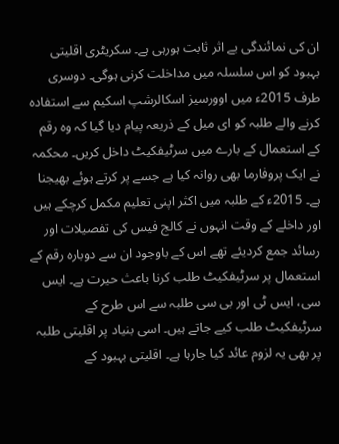ان کی نمائندگی بے اثر ثابت ہورہی ہے۔ سکریٹری اقلیتی بہبود کو اس سلسلہ میں مداخلت کرنی ہوگی۔ دوسری طرف 2015ء میں اوورسیز اسکالرشپ اسکیم سے استفادہ کرنے والے طلبہ کو ای میل کے ذریعہ پیام دیا گیا کہ وہ رقم کے استعمال کے بارے میں سرٹیفکیٹ داخل کریں۔ محکمہ نے ایک پروفارما بھی روانہ کیا ہے جسے پر کرتے ہوئے بھیجنا ہے۔ 2015ء کے طلبہ میں اکثر اپنی تعلیم مکمل کرچکے ہیں اور داخلے کے وقت انہوں نے کالج فیس کی تفصیلات اور رسائد جمع کردیئے تھے اس کے باوجود ان سے دوبارہ رقم کے استعمال پر سرٹیفکیٹ طلب کرنا باعث حیرت ہے۔ ایس سی، ایس ٹی اور بی سی طلبہ سے اس طرح کے سرٹیفکیٹ طلب کیے جاتے ہیں۔ اسی بنیاد پر اقلیتی طلبہ پر بھی یہ لزوم عائد کیا جارہا ہے۔ اقلیتی بہبود کے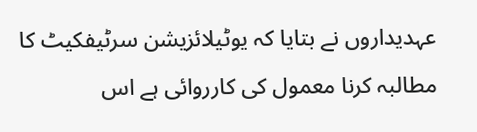عہدیداروں نے بتایا کہ یوٹیلائزیشن سرٹیفکیٹ کا مطالبہ کرنا معمول کی کارروائی ہے اس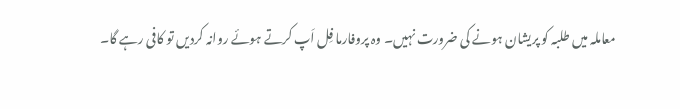معاملہ میں طلبہ کو پریشان ہونے کی ضرورت نہیں۔ وہ پروفارما فِل اَپ کرتے ہوئے روانہ کردیں تو کافی رہے گا۔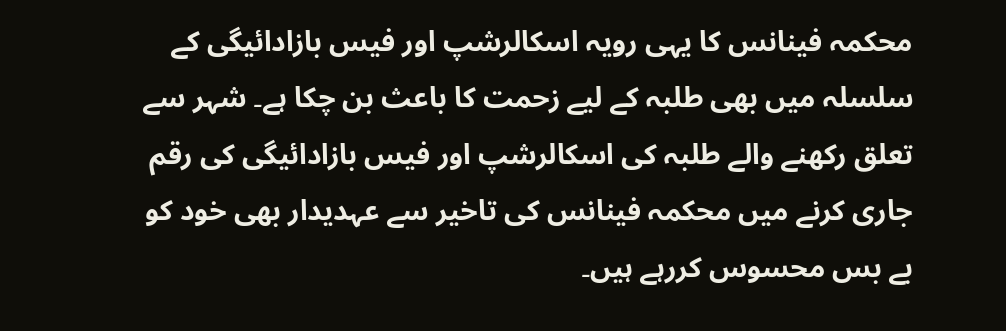محکمہ فینانس کا یہی رویہ اسکالرشپ اور فیس بازادائیگی کے سلسلہ میں بھی طلبہ کے لیے زحمت کا باعث بن چکا ہے۔ شہر سے تعلق رکھنے والے طلبہ کی اسکالرشپ اور فیس بازادائیگی کی رقم جاری کرنے میں محکمہ فینانس کی تاخیر سے عہدیدار بھی خود کو بے بس محسوس کررہے ہیں۔